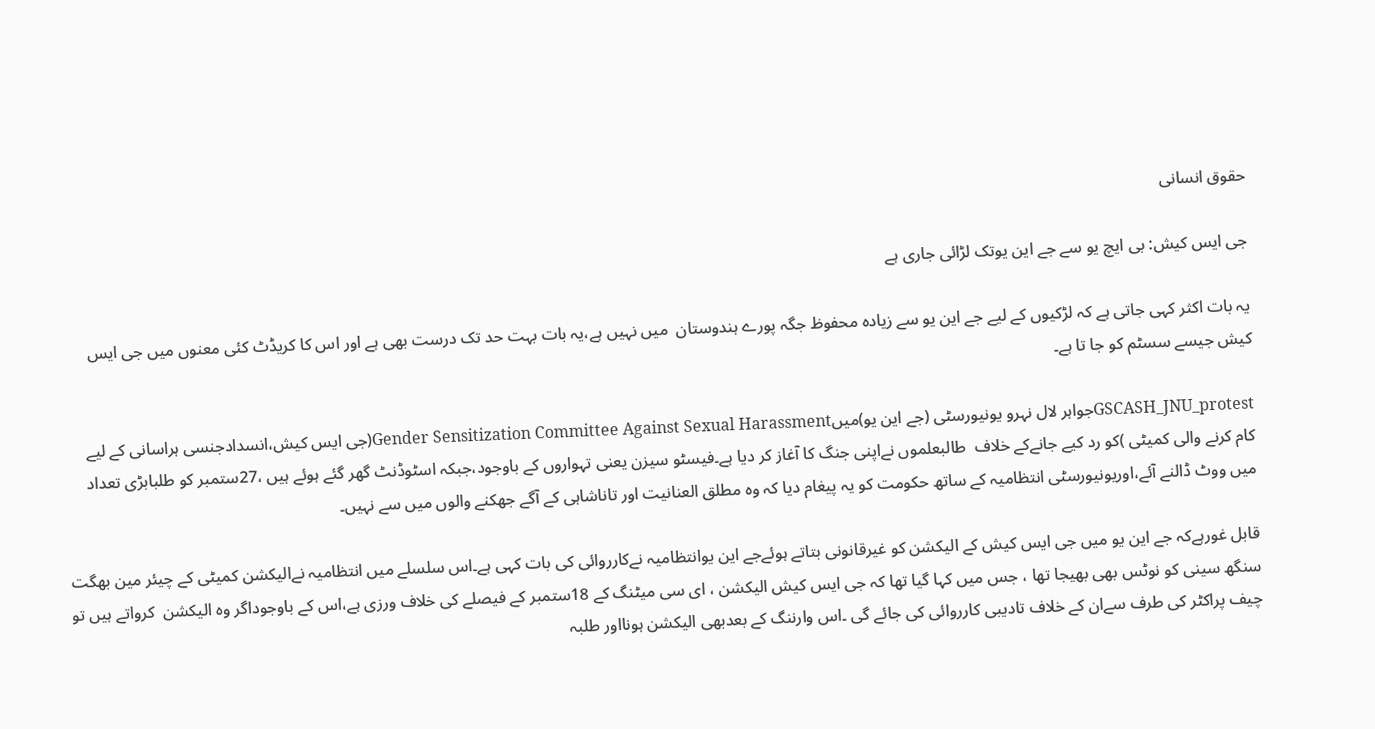حقوق انسانی

جی ایس کیش: بی ایچ یو سے جے این یوتک لڑائی جاری ہے

یہ بات اکثر کہی جاتی ہے کہ لڑکیوں کے لیے جے این یو سے زیادہ محفوظ جگہ پورے ہندوستان  میں نہیں ہے،یہ بات بہت حد تک درست بھی ہے اور اس کا کریڈٹ کئی معنوں میں جی ایس کیش جیسے سسٹم کو جا تا ہے۔

GSCASH_JNU_protestجواہر لال نہرو یونیورسٹی (جے این یو)میںGender Sensitization Committee Against Sexual Harassment(جی ایس کیش،انسدادجنسی ہراسانی کے لیے کام کرنے والی کمیٹی )کو رد کیے جانےکے خلاف  طالبعلموں نےاپنی جنگ کا آغاز کر دیا ہے۔فیسٹو سیزن یعنی تہواروں کے باوجود،جبکہ اسٹوڈنٹ گھر گئے ہوئے ہیں ،27ستمبر کو طلبابڑی تعداد میں ووٹ ڈالنے آئے،اوریونیورسٹی انتظامیہ کے ساتھ حکومت کو یہ پیغام دیا کہ وہ مطلق العنانیت اور تاناشاہی کے آگے جھکنے والوں میں سے نہیں۔

قابل غورہےکہ جے این یو میں جی ایس کیش کے الیکشن کو غیرقانونی بتاتے ہوئےجے این یوانتظامیہ نےکارروائی کی بات کہی ہے۔اس سلسلے میں انتظامیہ نےالیکشن کمیٹی کے چیئر مین بھگت سنگھ سینی کو نوٹس بھی بھیجا تھا ، جس میں کہا گیا تھا کہ جی ایس کیش الیکشن ، ای سی میٹنگ کے 18ستمبر کے فیصلے کی خلاف ورزی ہے،اس کے باوجوداگر وہ الیکشن  کرواتے ہیں تو چیف پراکٹر کی طرف سےان کے خلاف تادیبی کارروائی کی جائے گی ۔اس وارننگ کے بعدبھی الیکشن ہونااور طلبہ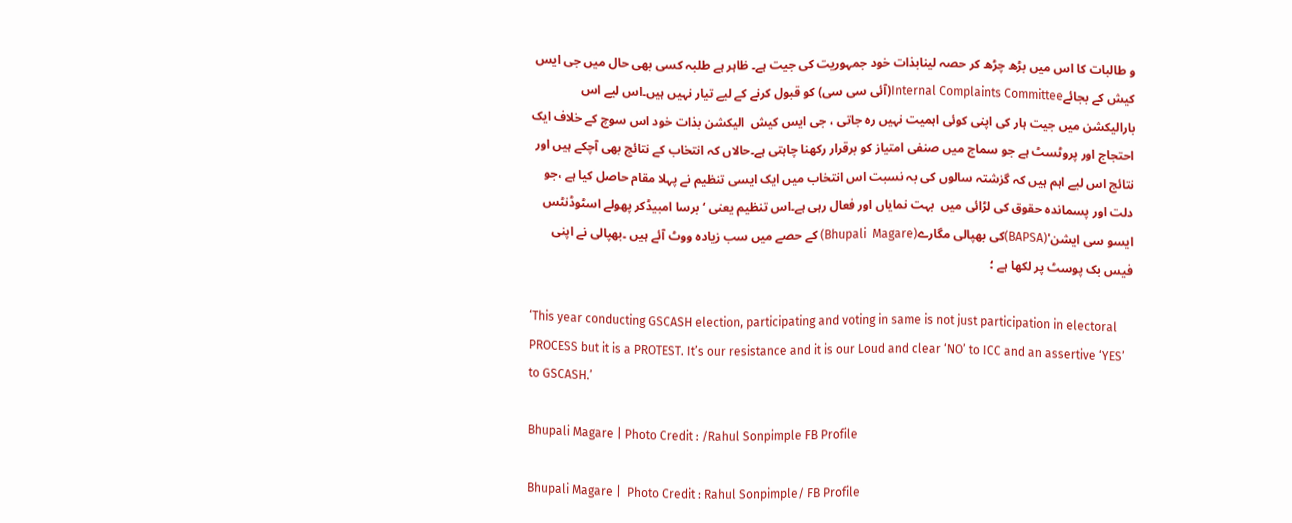و طالبات کا اس میں بڑھ چڑھ کر حصہ لینابذات خود جمہوریت کی جیت ہے۔ ظاہر ہے طلبہ کسی بھی حال میں جی ایس کیش کے بجائےInternal Complaints Committee(آئی سی سی) کو قبول کرنے کے لیے تیار نہیں ہیں۔اس لیے اس بارالیکشن میں جیت ہار کی اپنی کوئی اہمیت نہیں رہ جاتی ، جی ایس کیش  الیکشن بذات خود اس سوچ کے خلاف ایک احتجاج اور پروٹسٹ ہے جو سماج میں صنفی امتیاز کو برقرار رکھنا چاہتی ہے۔حالاں کہ انتخاب کے نتائج بھی آچکے ہیں اور نتائج اس لیے اہم ہیں کہ گزشتہ سالوں کی بہ نسبت اس انتخاب میں ایک ایسی تنظیم نے پہلا مقام حاصل کیا ہے ،جو دلت اور پسماندہ حقوق کی لڑائی میں  بہت نمایاں اور فعال رہی ہے۔اس تنظیم یعنی ‘برسا امبیڈکر پھولے اسٹوڈنٹس ایسو سی ایشن'(BAPSA)کی بھپالی مگارے(Bhupali  Magare) کے حصے میں سب زیادہ ووٹ آئے ہیں ۔بھپالی نے اپنی فیس بک پوسٹ پر لکھا ہے ؛

‘This year conducting GSCASH election, participating and voting in same is not just participation in electoral PROCESS but it is a PROTEST. It’s our resistance and it is our Loud and clear ‘NO’ to ICC and an assertive ‘YES’ to GSCASH.’

Bhupali Magare | Photo Credit : /Rahul Sonpimple FB Profile

Bhupali Magare |  Photo Credit : Rahul Sonpimple/ FB Profile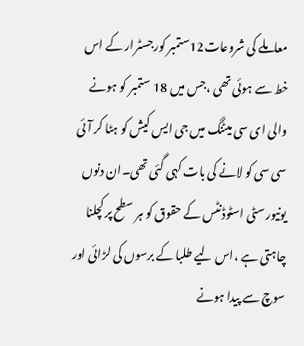معاملے کی شروعات12ستمبر کورجسٹرار کے اس خط سے ہوئی تھی ،جس میں 18 ستمبر کو ہونے والی ای سی میٹنگ میں جی ایس کیش کو ہٹا کر آئی سی سی کو لانے کی بات کہی گئی تھی۔ان دنوں یونیورسٹی اسٹوڈنٹس کے حقوق کو ہر سطح پر کچلنا چاہتی ہے ،اس لیے طلبا کے برسوں کی لڑائی اور سوچ سے پیدا ہونے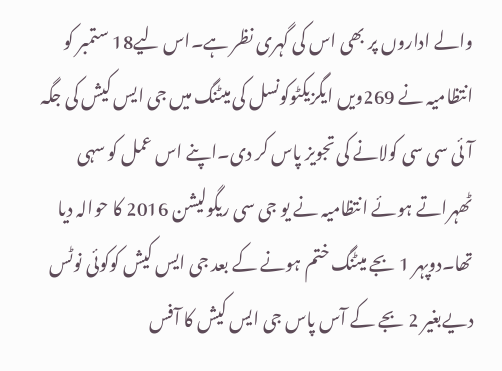والے اداروں پر بھی اس کی گہری نظر ہے۔اس لیے18 ستمبر کو  انتظامیہ نے 269ویں ایگزیکٹوکونسل کی میٹنگ میں جی ایس کیش کی جگہ آئی سی سی کولانے کی تجویز پاس کر دی۔اپنے اس عمل کو سہی ٹھہراتے ہوئے انتظامیہ نے یو جی سی ریگولیشن 2016 کا حوالہ دیا تھا۔دوپہر 1 بجے میٹنگ ختم ہونے کے بعد جی ایس کیش کوکوئی نوٹس دیےبغیر 2 بجے کے آس پاس جی ایس کیش کا آفس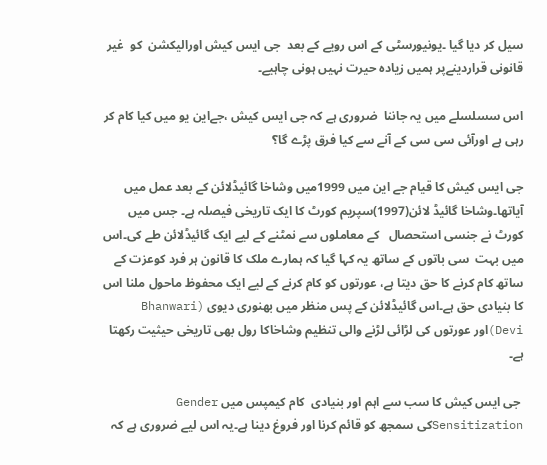سیل کر دیا گیا ۔یونیورسٹی کے اس رویے کے بعد  جی ایس کیش اورالیکشن  کو  غیر قانونی قراردینےپر ہمیں زیادہ حیرت نہیں ہونی چاہیے۔

اس سسلسلے میں یہ جاننا  ضروری ہے کہ جی ایس کیش ،جےاین یو میں کیا کام کر رہی ہے اورآئی سی سی کے آنے سے کیا فرق پڑے گا؟

جی ایس کیش کا قیام جے این میں 1999میں وشاخا گائیڈلائن کے بعد عمل میں آیاتھا۔وشاخا گائیڈ لائن(1997)سپریم کورٹ کا ایک تاریخی فیصلہ ہے۔ جس میں کورٹ نے جنسی استحصال   کے معاملوں سے نمٹنے کے لیے ایک گائیڈلائن طے کی۔اس میں بہت  سی باتوں کے ساتھ یہ کہا گیا کہ ہمارے ملک کا قانون ہر فرد کوعزت کے ساتھ کام کرنے کا حق دیتا ہے، عورتوں کو کام کرنے کے لیے ایک محفوظ ماحول ملنا اس کا بنیادی حق ہے۔اس گائیڈلائن کے پس منظر میں بھنوری دیوی (Bhanwari Devi)اور عورتوں کی لڑائی لڑنے والی تنظیم وشاخاکا رول بھی تاریخی حیثیت رکھتا ہے۔

 جی ایس کیش کا سب سے اہم اور بنیادی  کام کیمپس میں Gender Sensitizationکی سمجھ کو قائم کرنا اور فروغ دینا ہے۔یہ اس لیے ضروری ہے کہ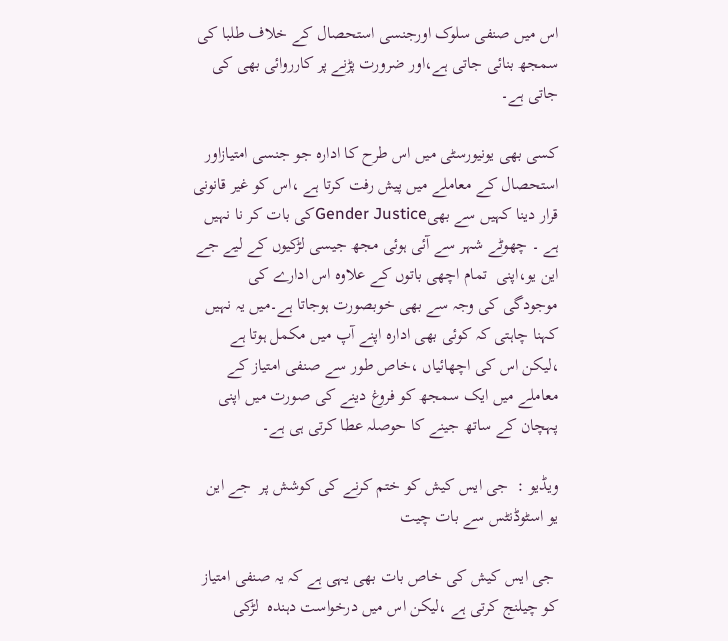اس میں صنفی سلوک اورجنسی استحصال کے خلاف طلبا کی  سمجھ بنائی جاتی ہے،اور ضرورت پڑنے پر کارروائی بھی کی جاتی ہے۔

کسی بھی یونیورسٹی میں اس طرح کا ادارہ جو جنسی امتیازاور  استحصال کے معاملے میں پیش رفت کرتا ہے ،اس کو غیر قانونی قرار دینا کہیں سے بھیGender Justiceکی بات کر نا نہیں ہے ۔ چھوٹے شہر سے آئی ہوئی مجھ جیسی لڑکیوں کے لیے جے این یو،اپنی  تمام اچھی باتوں کے علاوہ اس ادارے کی موجودگی کی وجہ سے بھی خوبصورت ہوجاتا ہے۔میں یہ نہیں کہنا چاہتی کہ کوئی بھی ادارہ اپنے آپ میں مکمل ہوتا ہے ،لیکن اس کی اچھائیاں ،خاص طور سے صنفی امتیاز کے معاملے میں ایک سمجھ کو فروغ دینے کی صورت میں اپنی پہچان کے ساتھ جینے کا حوصلہ عطا کرتی ہی ہے۔

ویڈیو :  جی ایس کیش کو ختم کرنے کی کوشش پر  جے این یو اسٹوڈنٹس سے بات چیت

 جی ایس کیش کی خاص بات بھی یہی ہے کہ یہ صنفی امتیاز کو چیلنج کرتی ہے ،لیکن اس میں درخواست دہندہ  لڑکی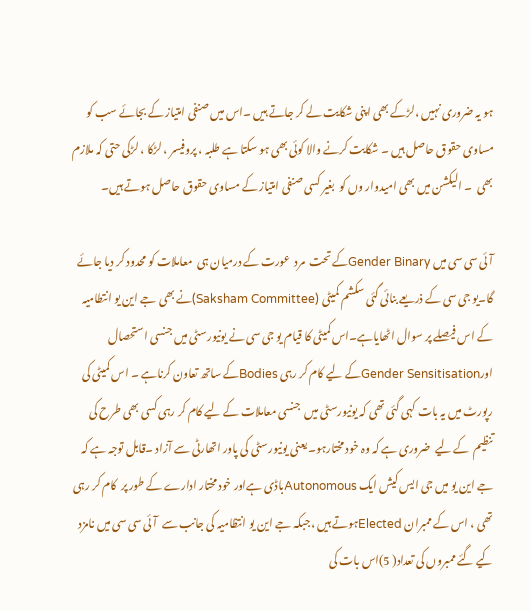ہو یہ ضروری نہیں ،لڑکے بھی اپنی شکایت لے کر جاتے ہیں ۔اس میں صنفی امتیاز کے بجائے سب کو  مساوی حقوق حاصل ہیں ۔ شکایت کرنے والا کوئی بھی ہو سکتا ہے طلبہ ، پروفیسر ، لڑکا ، لڑکی حتی کہ ملازم بھی  ۔ الیکشن میں بھی امیدوار وں کو  بغیر کسی صنفی امتیاز کے مساوی حقوق حاصل ہوتے ہیں۔

آئی سی سی میں Gender Binaryکے تحت  مرد  عورت کے درمیان ہی  معاملات کو محدود کر دیا جائے گا۔یو جی سی کے ذریعے بنائی گئی سکشم کمیٹی (Saksham Committee)نے بھی جے این یو انتطامیہ کے اس فیصلے پر سوال اٹھایاہے۔اس کمیٹی کا قیام یو جی سی نے یونیورسٹی میں جنسی استحصال اورGender Sensitisationکے لیے کام کر رہی Bodiesکے ساتھ تعاون کرناہے ۔ اس کمیٹی کی رپورٹ میں یہ بات کہی گئی تھی کہ یونیورسٹی میں  جنسی معاملات کے لیے کام کر رہی کسی بھی طرح کی تنظیم  کے لیے  ضروری ہے کہ وہ خود مختارہو۔ یعنی یونیورسٹی کی پاور اتھارٹی سے آزاد ۔قابل توجہ ہے کہ جے این یو میں جی ایس کیش ایک Autonomousباڈی ہےاور خود مختار ادارے کے طور پر  کام کر رہی تھی ، اس کے ممبران Electedہوتے ہیں ،جبکہ جے این یو انتظامیہ کی جانب سے  آئی سی سی میں نامزد کیے گئے ممبروں کی تعداد( 5)اس بات کی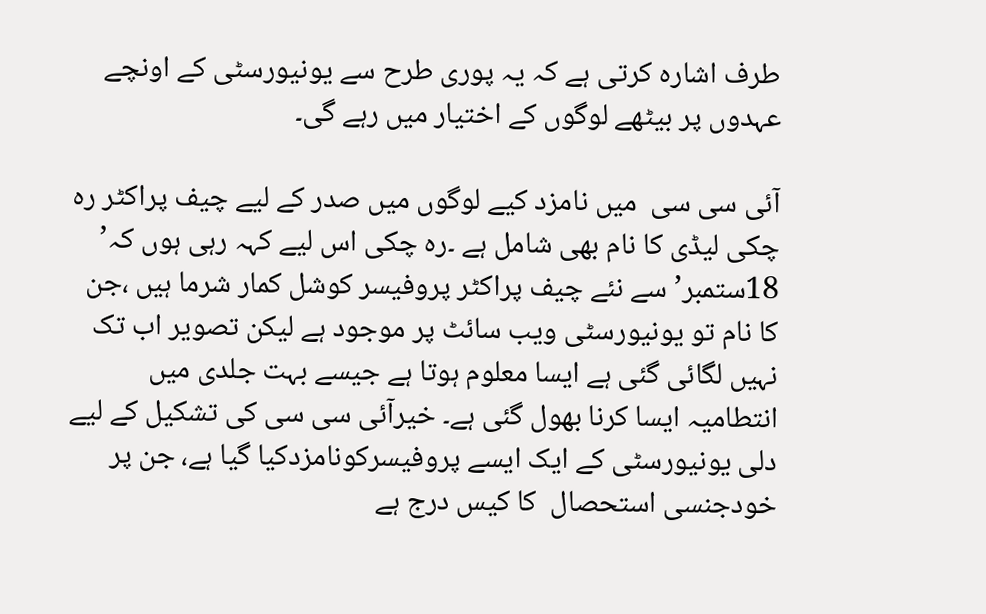طرف اشارہ کرتی ہے کہ یہ پوری طرح سے یونیورسٹی کے اونچے عہدوں پر بیٹھے لوگوں کے اختیار میں رہے گی۔

آئی سی سی  میں نامزد کیے لوگوں میں صدر کے لیے چیف پراکٹر رہ چکی لیڈی کا نام بھی شامل ہے ۔رہ چکی اس لیے کہہ رہی ہوں کہ’ 18ستمبر’ سے نئے چیف پراکٹر پروفیسر کوشل کمار شرما ہیں ،جن کا نام تو یونیورسٹی ویب سائٹ پر موجود ہے لیکن تصویر اب تک نہیں لگائی گئی ہے ایسا معلوم ہوتا ہے جیسے بہت جلدی میں انتطامیہ ایسا کرنا بھول گئی ہے۔ خیرآئی سی سی کی تشکیل کے لیے دلی یونیورسٹی کے ایک ایسے پروفیسرکونامزدکیا گیا ہے، جن پر خودجنسی استحصال  کا کیس درج ہے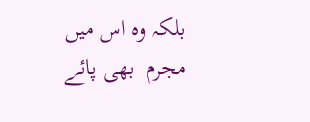بلکہ وہ اس میں مجرم  بھی پائے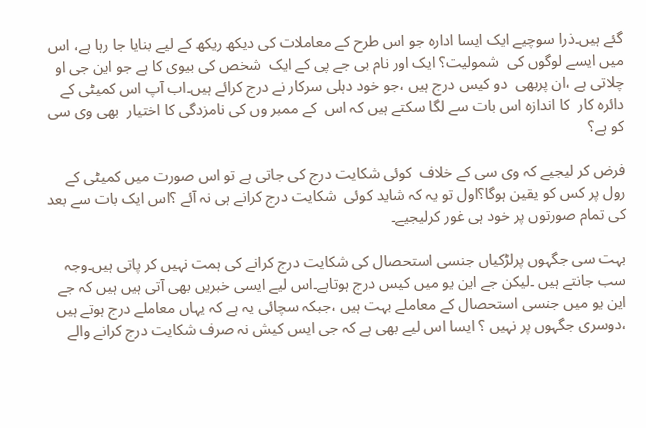گئے ہیں۔ذرا سوچیے ایک ایسا ادارہ جو اس طرح کے معاملات کی دیکھ ریکھ کے لیے بنایا جا رہا ہے، اس میں ایسے لوگوں کی  شمولیت؟ ایک اور نام بی جے پی کے ایک  شخص کی بیوی کا ہے جو این جی او چلاتی ہے ،ان پربھی  دو کیس درج ہیں ،جو خود دہلی سرکار نے درج کرائے ہیں۔اب آپ اس کمیٹی کے دائرہ کار  کا اندازہ اس بات سے لگا سکتے ہیں کہ اس  کے ممبر وں کی نامزدگی کا اختیار  بھی وی سی کو ہے؟

فرض کر لیجیے کہ وی سی کے خلاف  کوئی شکایت درج کی جاتی ہے تو اس صورت میں کمیٹی کے رول پر کس کو یقین ہوگا؟اول تو یہ کہ شاید کوئی  شکایت درج کرانے ہی نہ آئے ؟اس ایک بات سے بعد کی تمام صورتوں پر خود ہی غور کرلیجیے۔

بہت سی جگہوں پرلڑکیاں جنسی استحصال کی شکایت درج کرانے کی ہمت نہیں کر پاتی ہیں۔وجہ سب جانتے ہیں ۔لیکن جے این یو میں کیس درج ہوتاہے۔اس لیے ایسی خبریں بھی آتی ہیں ہیں کہ جے این یو میں جنسی استحصال کے معاملے بہت ہیں ،جبکہ سچائی یہ ہے کہ یہاں معاملے درج ہوتے ہیں ،دوسری جگہوں پر نہیں ؟ ایسا اس لیے بھی ہے کہ جی ایس کیش نہ صرف شکایت درج کرانے والے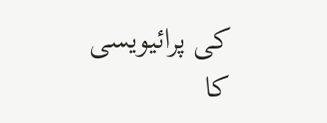کی پرائیویسی کا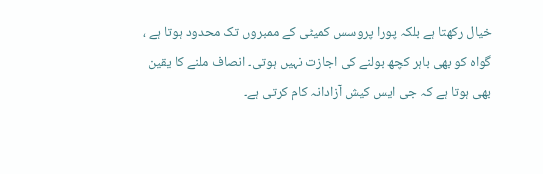خیال رکھتا ہے بلکہ پورا پروسس کمیٹی کے ممبروں تک محدود ہوتا ہے ، گواہ کو بھی باہر کچھ بولنے کی اجازت نہیں ہوتی۔ انصاف ملنے کا یقین بھی ہوتا ہے کہ جی ایس کیش آزادانہ کام کرتی ہے۔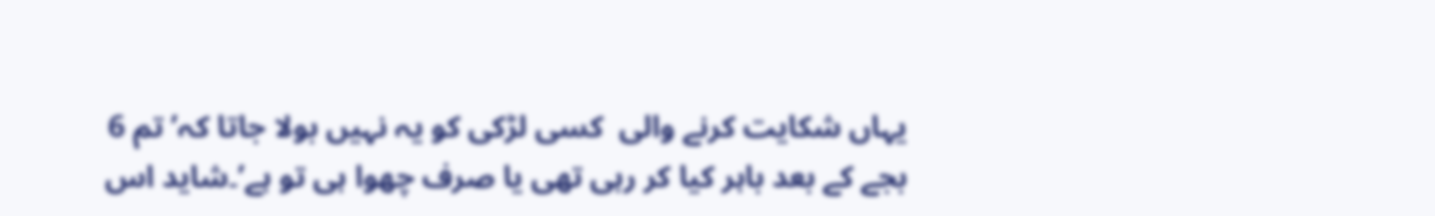یہاں شکایت کرنے والی  کسی لڑکی کو یہ نہیں بولا جاتا کہ’ تم 6 بجے کے بعد باہر کیا کر رہی تھی یا صرف چھوا ہی تو ہے’۔شاید اس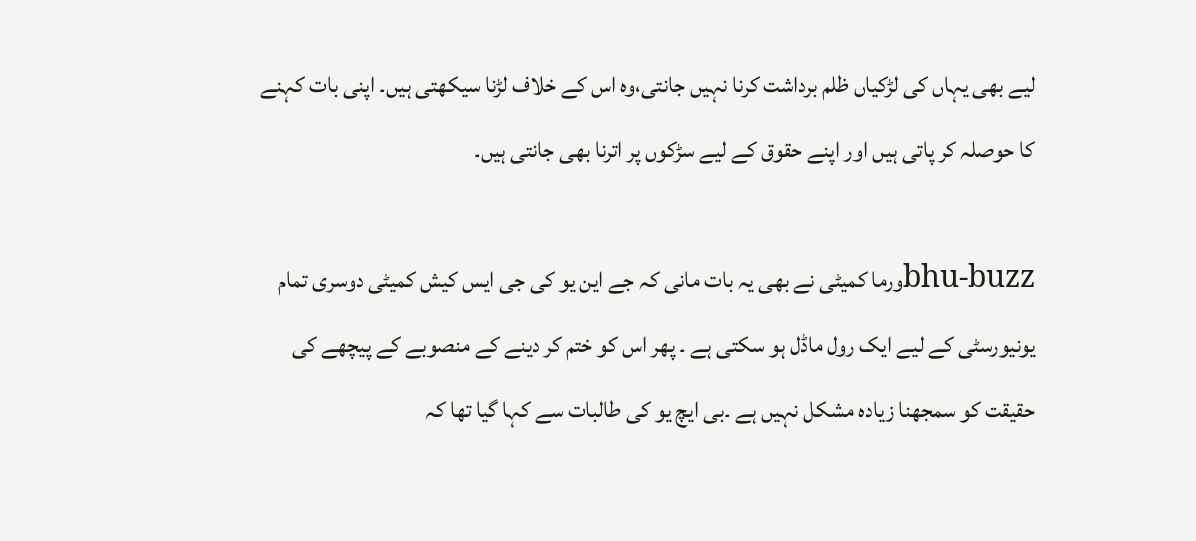لیے بھی یہاں کی لڑکیاں ظلم برداشت کرنا نہیں جانتی،وہ اس کے خلاف لڑنا سیکھتی ہیں۔ اپنی بات کہنے کا حوصلہ کر پاتی ہیں اور اپنے حقوق کے لیے سڑکوں پر اترنا بھی جانتی ہیں۔

bhu-buzzورما کمیٹی نے بھی یہ بات مانی کہ جے این یو کی جی ایس کیش کمیٹی دوسری تمام یونیورسٹی کے لیے ایک رول ماڈل ہو سکتی ہے ۔ پھر اس کو ختم کر دینے کے منصوبے کے پیچھے کی حقیقت کو سمجھنا زیادہ مشکل نہیں ہے ۔بی ایچ یو کی طالبات سے کہا گیا تھا کہ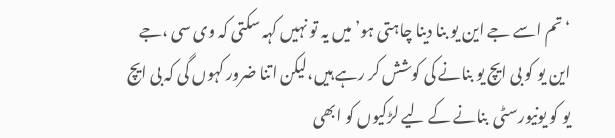‘تم اسے جے این یو بنا دینا چاہتی ہو’میں یہ تو نہیں کہہ سکتی کہ وی سی ،جے این یو کو بی ایچ یو بنانے کی کوشش کر رہے ہیں،لیکن اتنا ضرور کہوں گی کہ بی ایچ یو کو یونیورسٹی  بنانے کے لیے لڑکیوں کو ابھی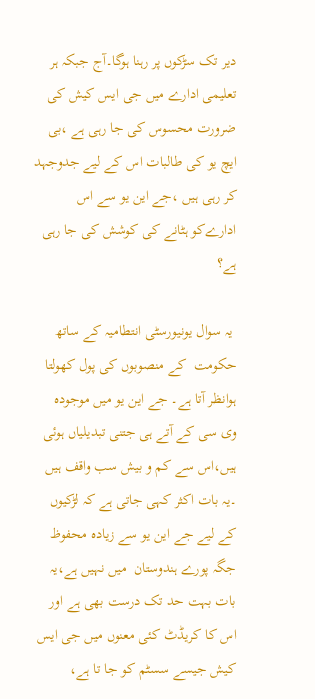دیر تک سڑکوں پر رہنا ہوگا۔آج جبکہ ہر تعلیمی ادارے میں جی ایس کیش کی ضرورت محسوس کی جا رہی ہے ،بی ایچ یو کی طالبات اس کے لیے جدوجہد کر رہی ہیں ،جے این یو سے اس ادارےکو ہٹانے کی کوشش کی جا رہی ہے؟

 یہ سوال یونیورسٹی انتطامیہ کے ساتھ حکومت  کے منصوبوں کی پول کھولتا  ہوانظر آتا ہے۔ جے این یو میں موجودہ  وی سی کے آتے ہی جتنی تبدیلیاں ہوئی ہیں،اس سے کم و بیش سب واقف ہیں ۔یہ بات اکثر کہی جاتی ہے کہ لڑکیوں کے لیے جے این یو سے زیادہ محفوظ جگہ پورے ہندوستان  میں نہیں ہے،یہ بات بہت حد تک درست بھی ہے اور اس کا کریڈٹ کئی معنوں میں جی ایس کیش جیسے سسٹم کو جا تا ہے،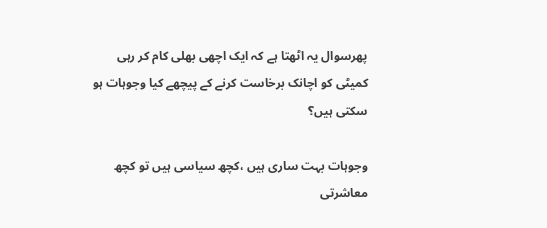پھرسوال یہ اٹھتا ہے کہ ایک اچھی بھلی کام کر رہی کمیٹی کو اچانک برخاست کرنے کے پیچھے کیا وجوہات ہو سکتی ہیں؟

وجوہات بہت ساری ہیں ،کچھ سیاسی ہیں تو کچھ معاشرتی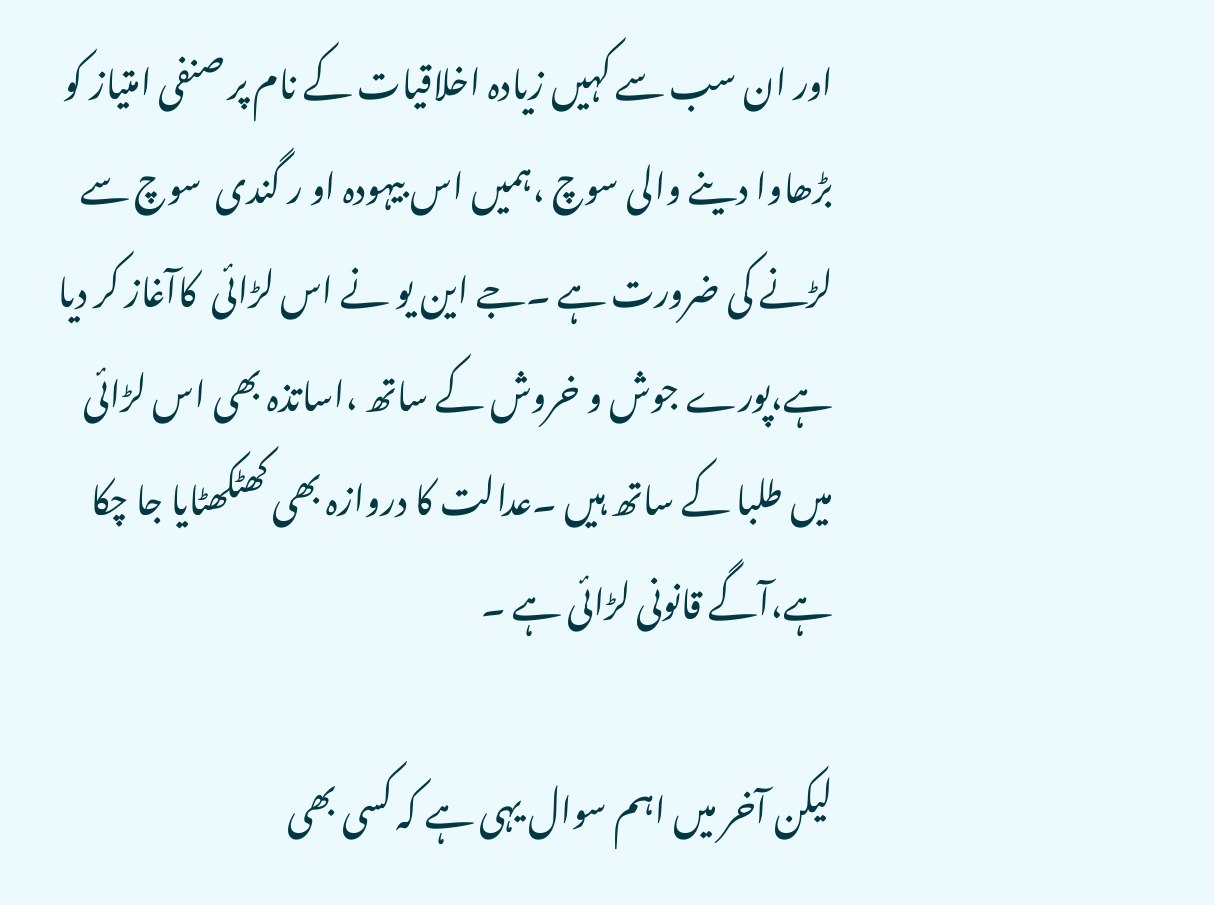اور ان سب سے کہیں زیادہ اخلاقیات کے نام پر صنفی امتیاز کو بڑھاوا دینے والی سوچ ،ہمیں اس بیہودہ او ر گندی  سوچ سے لڑنے کی ضرورت ہے ۔جے این یو نے اس لڑائی  کاآغاز کر دیا ہے،پورے جوش و خروش کے ساتھ ،اساتذہ بھی اس لڑائی میں طلبا کے ساتھ ہیں ۔عدالت کا دروازہ بھی کھٹکھٹایا جا چکا ہے،آگے قانونی لڑائی ہے ۔

لیکن آخر میں اہم سوال یہی ہے کہ کسی بھی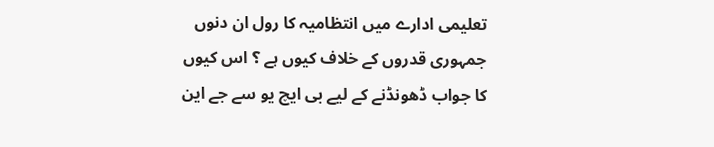تعلیمی ادارے میں انتظامیہ کا رول ان دنوں جمہوری قدروں کے خلاف کیوں ہے ؟ اس کیوں کا جواب ڈھونڈنے کے لیے بی ایچ یو سے جے این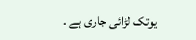یوتک لڑائی جاری ہے ۔